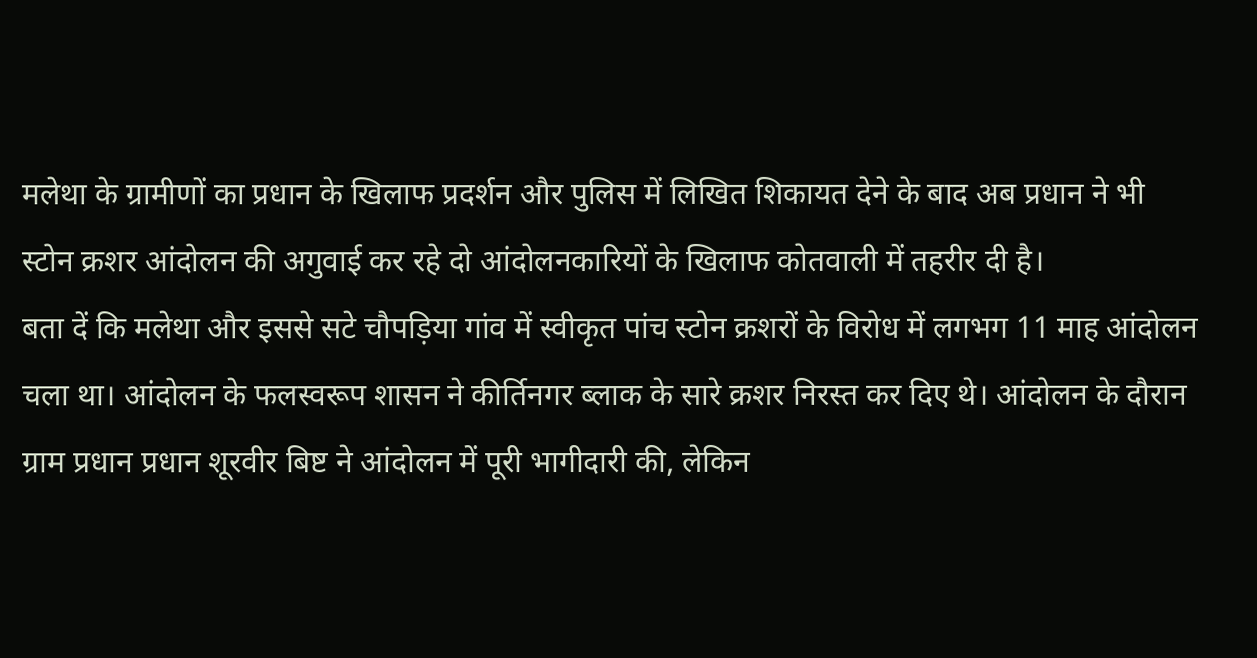मलेथा के ग्रामीणों का प्रधान के खिलाफ प्रदर्शन और पुलिस में लिखित शिकायत देने के बाद अब प्रधान ने भी स्टोन क्रशर आंदोलन की अगुवाई कर रहे दो आंदोलनकारियों के खिलाफ कोतवाली में तहरीर दी है।
बता दें कि मलेथा और इससे सटे चौपड़िया गांव में स्वीकृत पांच स्टोन क्रशरों के विरोध में लगभग 11 माह आंदोलन चला था। आंदोलन के फलस्वरूप शासन ने कीर्तिनगर ब्लाक के सारे क्रशर निरस्त कर दिए थे। आंदोलन के दौरान ग्राम प्रधान प्रधान शूरवीर बिष्ट ने आंदोलन में पूरी भागीदारी की, लेकिन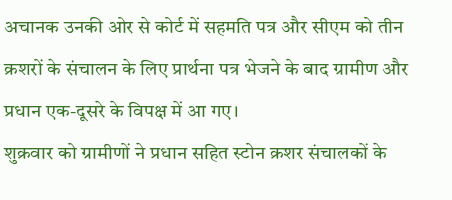अचानक उनकी ओर से कोर्ट में सहमति पत्र और सीएम को तीन क्रशरों के संचालन के लिए प्रार्थना पत्र भेजने के बाद ग्रामीण और प्रधान एक-दूसरे के विपक्ष में आ गए।
शुक्रवार को ग्रामीणों ने प्रधान सहित स्टोन क्रशर संचालकों के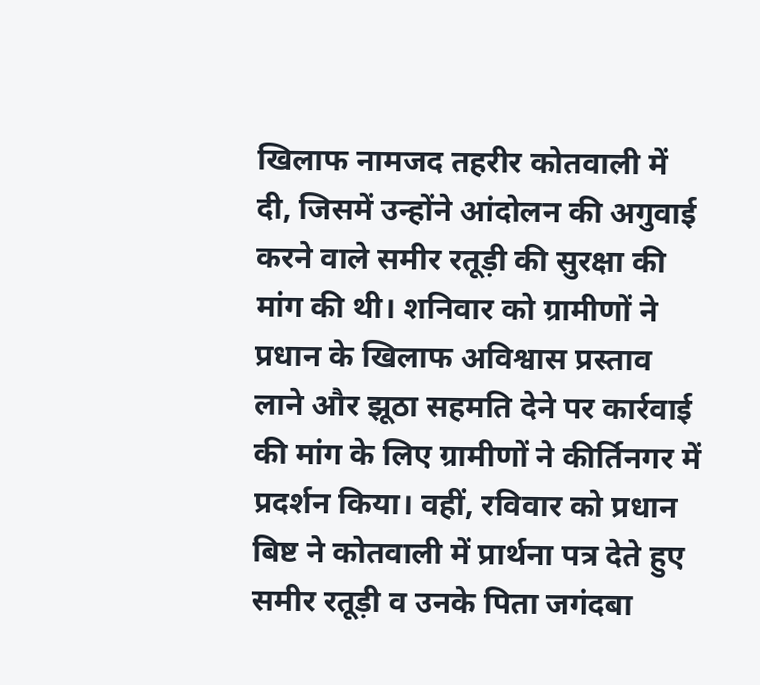खिलाफ नामजद तहरीर कोतवाली में दी, जिसमें उन्होंने आंदोलन की अगुवाई करने वाले समीर रतूड़ी की सुरक्षा की मांग की थी। शनिवार को ग्रामीणों ने प्रधान के खिलाफ अविश्वास प्रस्ताव लाने और झूठा सहमति देने पर कार्रवाई की मांग के लिए ग्रामीणों ने कीर्तिनगर में प्रदर्शन किया। वहीं, रविवार को प्रधान बिष्ट ने कोतवाली में प्रार्थना पत्र देते हुए समीर रतूड़ी व उनके पिता जगंदबा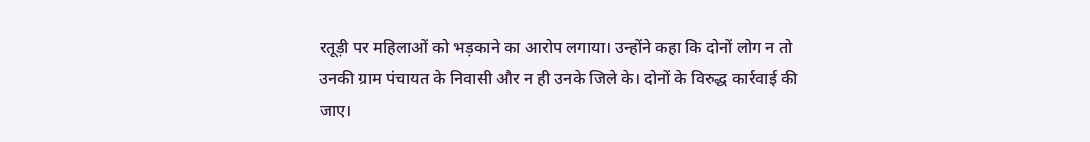रतूड़ी पर महिलाओं को भड़काने का आरोप लगाया। उन्होंने कहा कि दोनों लोग न तो उनकी ग्राम पंचायत के निवासी और न ही उनके जिले के। दोनों के विरुद्ध कार्रवाई की जाए।